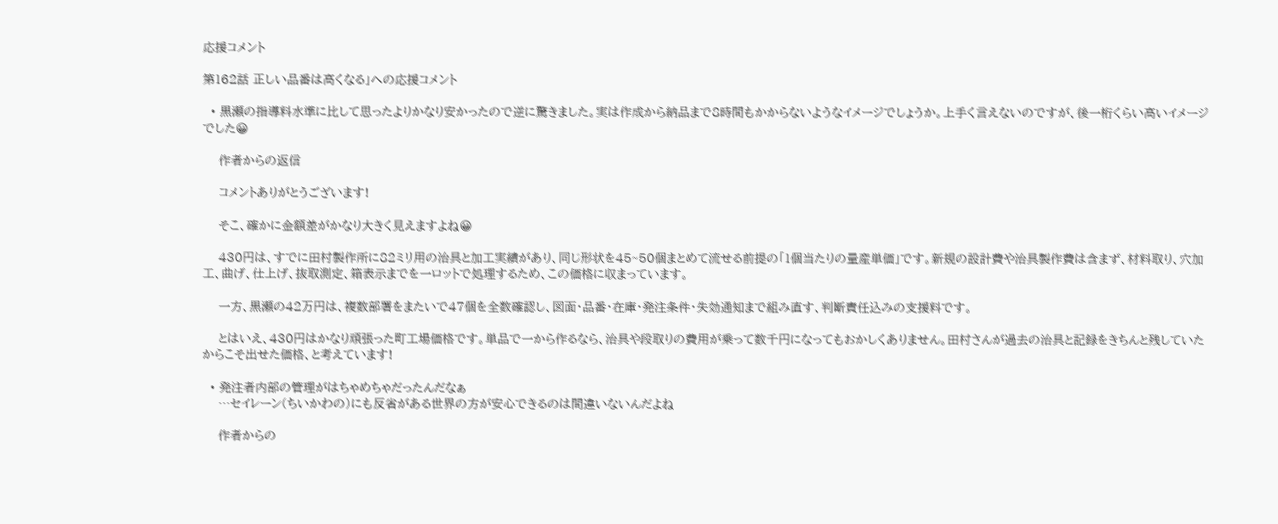応援コメント

第162話 正しい品番は高くなる」への応援コメント

  • 黒瀬の指導料水準に比して思ったよりかなり安かったので逆に驚きました。実は作成から納品まで8時間もかからないようなイメージでしょうか。上手く言えないのですが、後一桁くらい高いイメージでした😀

    作者からの返信

    コメントありがとうございます!

    そこ、確かに金額差がかなり大きく見えますよね😀

    430円は、すでに田村製作所に82ミリ用の治具と加工実績があり、同じ形状を45~50個まとめて流せる前提の「1個当たりの量産単価」です。新規の設計費や治具製作費は含まず、材料取り、穴加工、曲げ、仕上げ、抜取測定、箱表示までを一ロットで処理するため、この価格に収まっています。

    一方、黒瀬の42万円は、複数部署をまたいで47個を全数確認し、図面・品番・在庫・発注条件・失効通知まで組み直す、判断責任込みの支援料です。

    とはいえ、430円はかなり頑張った町工場価格です。単品で一から作るなら、治具や段取りの費用が乗って数千円になってもおかしくありません。田村さんが過去の治具と記録をきちんと残していたからこそ出せた価格、と考えています!

  • 発注者内部の管理がはちゃめちゃだったんだなぁ
    …セイレーン(ちいかわの)にも反省がある世界の方が安心できるのは間違いないんだよね

    作者からの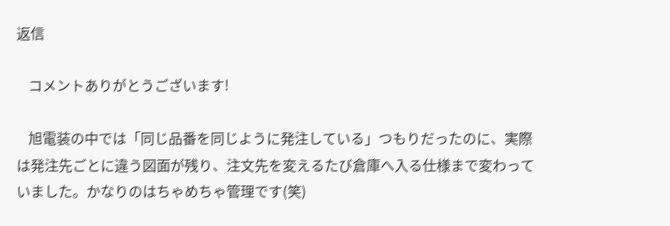返信

    コメントありがとうございます!

    旭電装の中では「同じ品番を同じように発注している」つもりだったのに、実際は発注先ごとに違う図面が残り、注文先を変えるたび倉庫へ入る仕様まで変わっていました。かなりのはちゃめちゃ管理です(笑)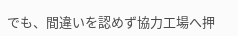でも、間違いを認めず協力工場へ押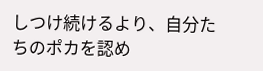しつけ続けるより、自分たちのポカを認め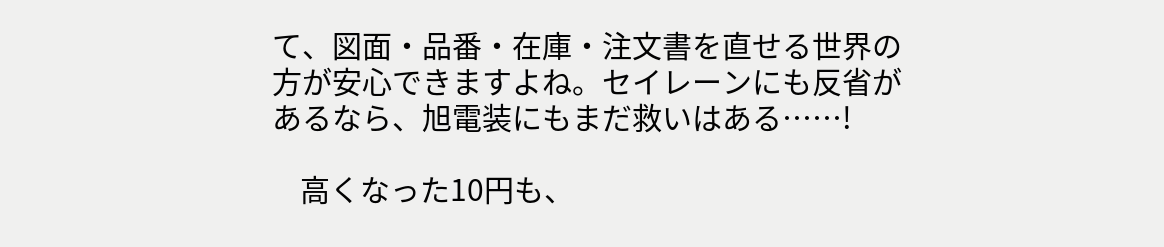て、図面・品番・在庫・注文書を直せる世界の方が安心できますよね。セイレーンにも反省があるなら、旭電装にもまだ救いはある……!

    高くなった10円も、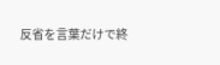反省を言葉だけで終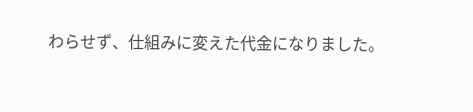わらせず、仕組みに変えた代金になりました。